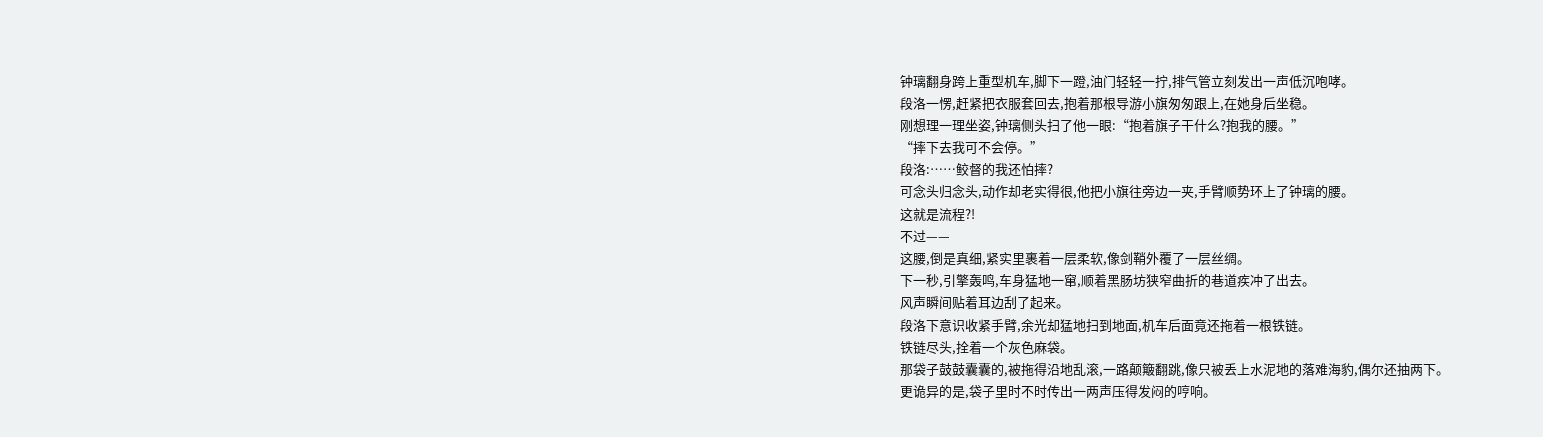钟璃翻身跨上重型机车,脚下一蹬,油门轻轻一拧,排气管立刻发出一声低沉咆哮。
段洛一愣,赶紧把衣服套回去,抱着那根导游小旗匆匆跟上,在她身后坐稳。
刚想理一理坐姿,钟璃侧头扫了他一眼:“抱着旗子干什么?抱我的腰。”
“摔下去我可不会停。”
段洛:……鲛督的我还怕摔?
可念头归念头,动作却老实得很,他把小旗往旁边一夹,手臂顺势环上了钟璃的腰。
这就是流程?!
不过——
这腰,倒是真细,紧实里裹着一层柔软,像剑鞘外覆了一层丝绸。
下一秒,引擎轰鸣,车身猛地一窜,顺着黑肠坊狭窄曲折的巷道疾冲了出去。
风声瞬间贴着耳边刮了起来。
段洛下意识收紧手臂,余光却猛地扫到地面,机车后面竟还拖着一根铁链。
铁链尽头,拴着一个灰色麻袋。
那袋子鼓鼓囊囊的,被拖得沿地乱滚,一路颠簸翻跳,像只被丢上水泥地的落难海豹,偶尔还抽两下。
更诡异的是,袋子里时不时传出一两声压得发闷的哼响。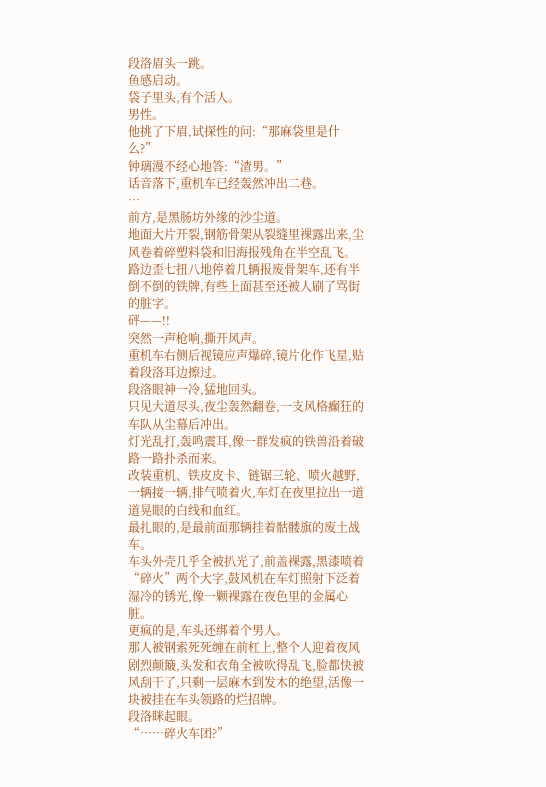段洛眉头一跳。
鱼感启动。
袋子里头,有个活人。
男性。
他挑了下眉,试探性的问:“那麻袋里是什么?”
钟璃漫不经心地答:“渣男。”
话音落下,重机车已经轰然冲出二巷。
…
前方,是黑肠坊外缘的沙尘道。
地面大片开裂,钢筋骨架从裂缝里裸露出来,尘风卷着碎塑料袋和旧海报残角在半空乱飞。
路边歪七扭八地停着几辆报废骨架车,还有半倒不倒的铁牌,有些上面甚至还被人刷了骂街的脏字。
砰——!!
突然一声枪响,撕开风声。
重机车右侧后视镜应声爆碎,镜片化作飞星,贴着段洛耳边擦过。
段洛眼神一冷,猛地回头。
只见大道尽头,夜尘轰然翻卷,一支风格癫狂的车队从尘幕后冲出。
灯光乱打,轰鸣震耳,像一群发疯的铁兽沿着破路一路扑杀而来。
改装重机、铁皮皮卡、链锯三轮、喷火越野,一辆接一辆,排气喷着火,车灯在夜里拉出一道道晃眼的白线和血红。
最扎眼的,是最前面那辆挂着骷髅旗的废土战车。
车头外壳几乎全被扒光了,前盖裸露,黑漆喷着“碎火”两个大字,鼓风机在车灯照射下泛着湿冷的锈光,像一颗裸露在夜色里的金属心脏。
更疯的是,车头还绑着个男人。
那人被钢索死死缠在前杠上,整个人迎着夜风剧烈颠簸,头发和衣角全被吹得乱飞,脸都快被风刮干了,只剩一层麻木到发木的绝望,活像一块被挂在车头领路的烂招牌。
段洛眯起眼。
“……碎火车团?”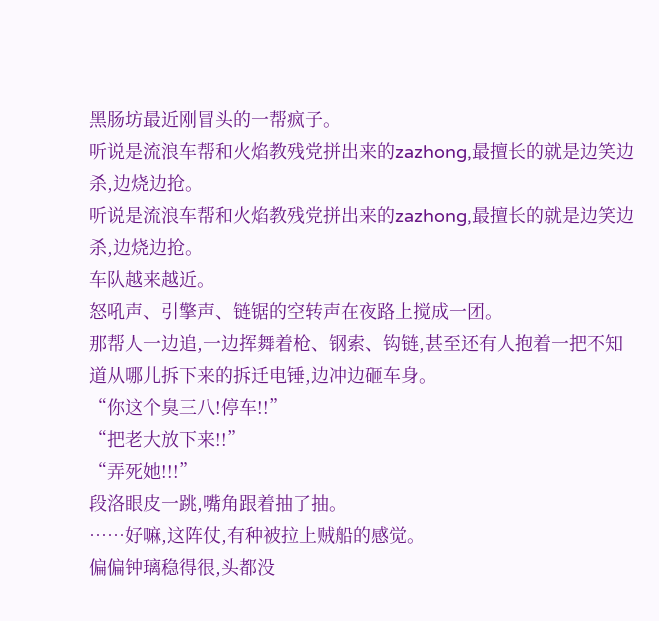黑肠坊最近刚冒头的一帮疯子。
听说是流浪车帮和火焰教残党拼出来的zazhong,最擅长的就是边笑边杀,边烧边抢。
听说是流浪车帮和火焰教残党拼出来的zazhong,最擅长的就是边笑边杀,边烧边抢。
车队越来越近。
怒吼声、引擎声、链锯的空转声在夜路上搅成一团。
那帮人一边追,一边挥舞着枪、钢索、钩链,甚至还有人抱着一把不知道从哪儿拆下来的拆迁电锤,边冲边砸车身。
“你这个臭三八!停车!!”
“把老大放下来!!”
“弄死她!!!”
段洛眼皮一跳,嘴角跟着抽了抽。
……好嘛,这阵仗,有种被拉上贼船的感觉。
偏偏钟璃稳得很,头都没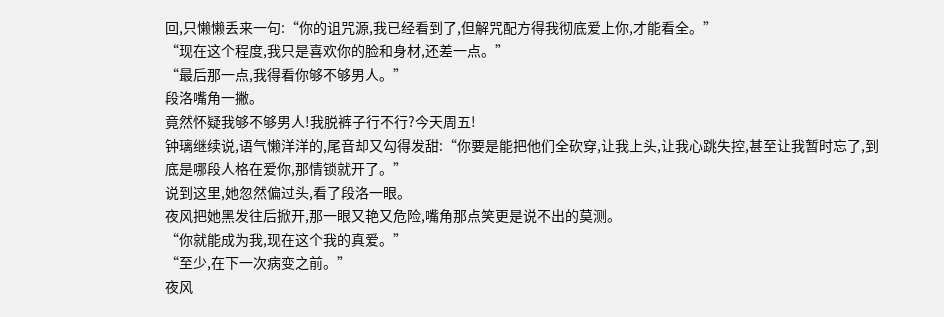回,只懒懒丢来一句:“你的诅咒源,我已经看到了,但解咒配方得我彻底爱上你,才能看全。”
“现在这个程度,我只是喜欢你的脸和身材,还差一点。”
“最后那一点,我得看你够不够男人。”
段洛嘴角一撇。
竟然怀疑我够不够男人!我脱裤子行不行?今天周五!
钟璃继续说,语气懒洋洋的,尾音却又勾得发甜:“你要是能把他们全砍穿,让我上头,让我心跳失控,甚至让我暂时忘了,到底是哪段人格在爱你,那情锁就开了。”
说到这里,她忽然偏过头,看了段洛一眼。
夜风把她黑发往后掀开,那一眼又艳又危险,嘴角那点笑更是说不出的莫测。
“你就能成为我,现在这个我的真爱。”
“至少,在下一次病变之前。”
夜风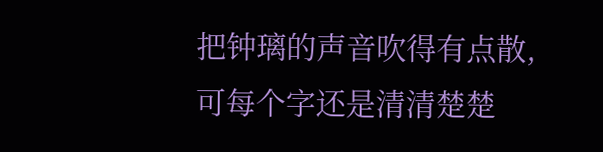把钟璃的声音吹得有点散,可每个字还是清清楚楚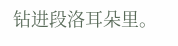钻进段洛耳朵里。